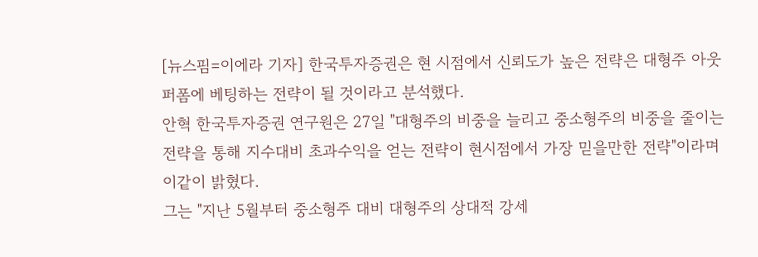[뉴스핌=이에라 기자] 한국투자증권은 현 시점에서 신뢰도가 높은 전략은 대형주 아웃퍼폼에 베팅하는 전략이 될 것이라고 분석했다.
안혁 한국투자증권 연구원은 27일 "대형주의 비중을 늘리고 중소형주의 비중을 줄이는 전략을 통해 지수대비 초과수익을 얻는 전략이 현시점에서 가장 믿을만한 전략"이라며 이같이 밝혔다.
그는 "지난 5월부터 중소형주 대비 대형주의 상대적 강세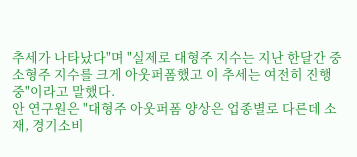추세가 나타났다"며 "실제로 대형주 지수는 지난 한달간 중소형주 지수를 크게 아웃퍼폼했고 이 추세는 여전히 진행중"이라고 말했다.
안 연구원은 "대형주 아웃퍼폼 양상은 업종별로 다른데 소재, 경기소비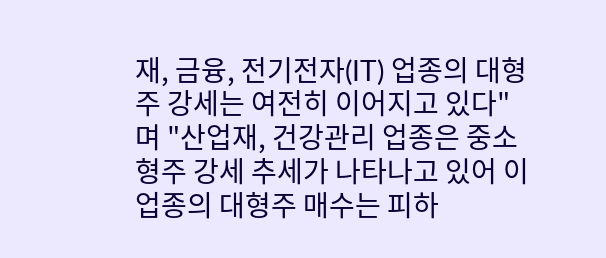재, 금융, 전기전자(IT) 업종의 대형주 강세는 여전히 이어지고 있다"며 "산업재, 건강관리 업종은 중소형주 강세 추세가 나타나고 있어 이 업종의 대형주 매수는 피하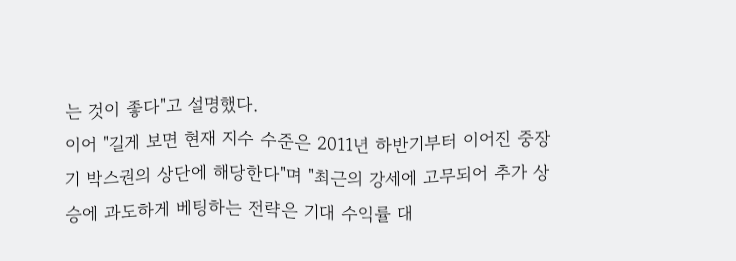는 것이 좋다"고 설명했다.
이어 "길게 보면 현재 지수 수준은 2011년 하반기부터 이어진 중장기 박스권의 상단에 해당한다"며 "최근의 강세에 고무되어 추가 상승에 과도하게 베팅하는 전략은 기대 수익률 대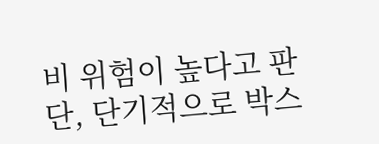비 위험이 높다고 판단, 단기적으로 박스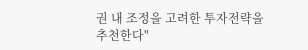권 내 조정을 고려한 투자전략을 추천한다"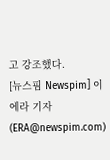고 강조했다.
[뉴스핌 Newspim] 이에라 기자 (ERA@newspim.com)